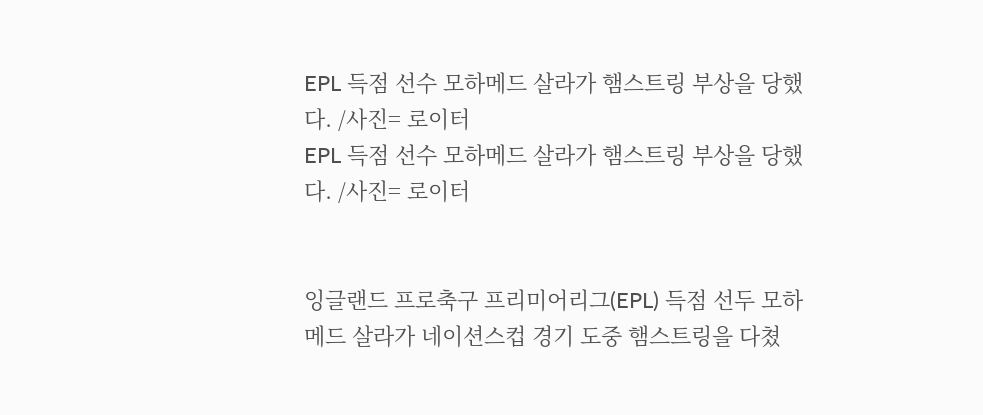EPL 득점 선수 모하메드 살라가 햄스트링 부상을 당했다. /사진= 로이터
EPL 득점 선수 모하메드 살라가 햄스트링 부상을 당했다. /사진= 로이터


잉글랜드 프로축구 프리미어리그(EPL) 득점 선두 모하메드 살라가 네이션스컵 경기 도중 햄스트링을 다쳤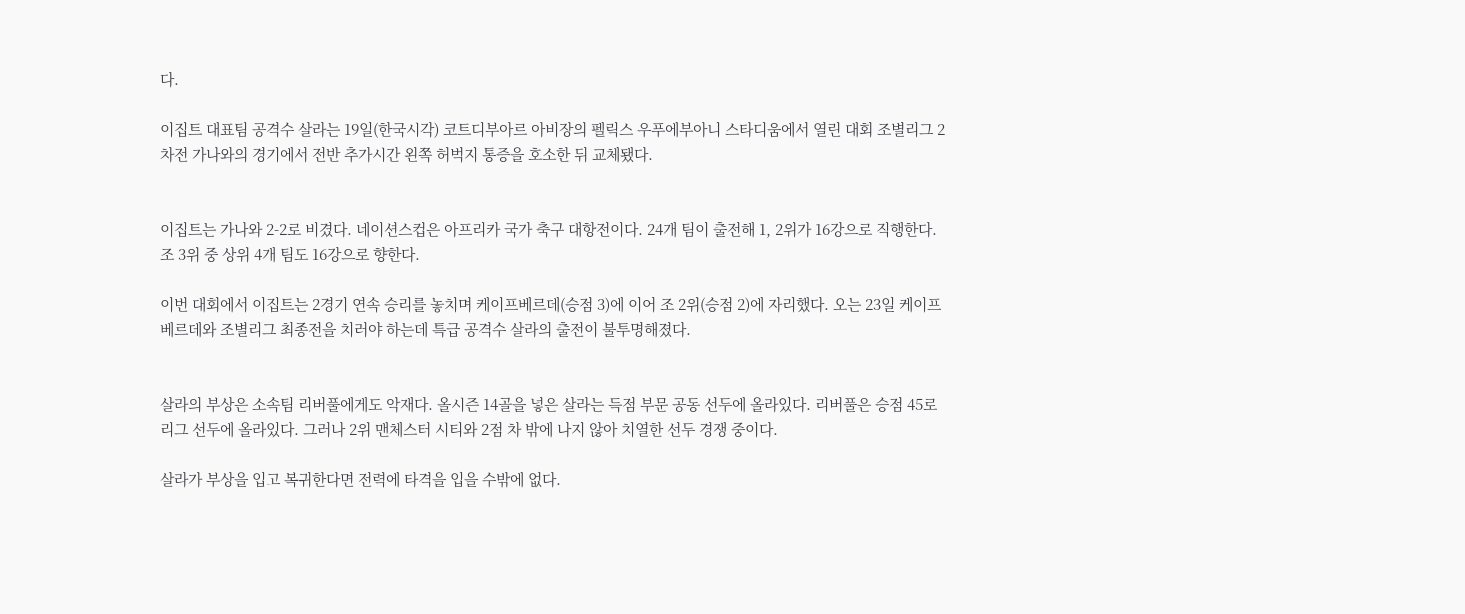다.

이집트 대표팀 공격수 살라는 19일(한국시각) 코트디부아르 아비장의 펠릭스 우푸에부아니 스타디움에서 열린 대회 조별리그 2차전 가나와의 경기에서 전반 추가시간 왼쪽 허벅지 통증을 호소한 뒤 교체됐다.


이집트는 가나와 2-2로 비겼다. 네이션스컵은 아프리카 국가 축구 대항전이다. 24개 팀이 출전해 1, 2위가 16강으로 직행한다. 조 3위 중 상위 4개 팀도 16강으로 향한다.

이번 대회에서 이집트는 2경기 연속 승리를 놓치며 케이프베르데(승점 3)에 이어 조 2위(승점 2)에 자리했다. 오는 23일 케이프베르데와 조별리그 최종전을 치러야 하는데 특급 공격수 살라의 출전이 불투명해졌다.


살라의 부상은 소속팀 리버풀에게도 악재다. 올시즌 14골을 넣은 살라는 득점 부문 공동 선두에 올라있다. 리버풀은 승점 45로 리그 선두에 올라있다. 그러나 2위 맨체스터 시티와 2점 차 밖에 나지 않아 치열한 선두 경쟁 중이다.

살라가 부상을 입고 복귀한다면 전력에 타격을 입을 수밖에 없다.